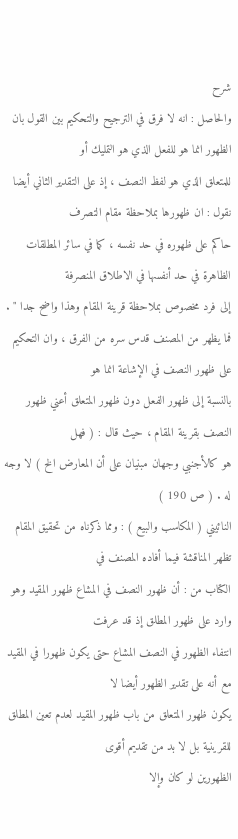شرح
والحاصل : انه لا فرق في الترجيح والتحكيم بين القول بان الظهور انما هو للفعل الذي هو التمليك أو
للمتعلق الذي هو لفظ النصف ، إذ على التقدير الثاني أيضا نقول : ان ظهورها بملاحظة مقام التصرف
حاكم على ظهوره في حد نفسه ، كما في سائر المطلقات الظاهرة في حد أنفسها في الاطلاق المنصرفة
إلى فرد مخصوص بملاحظة قرينة المقام وهذا واضح جدا " .
فما يظهر من المصنف قدس سره من الفرق ، وان التحكيم على ظهور النصف في الإشاعة انما هو
بالنسبة إلى ظهور الفعل دون ظهور المتعلق أعني ظهور النصف بقرينة المقام ، حيث قال : ( فهل
هو كالأجنبي وجهان مبنيان على أن المعارض الخ ) لا وجه له . ( ص 190 )
النائيني ( المكاسب والبيع ) : ومما ذكرناه من تحقيق المقام تظهر المناقشة فيما أفاده المصنف في
الكتاب من : أن ظهور النصف في المشاع ظهور المقيد وهو وارد على ظهور المطلق إذ قد عرفت
انتفاء الظهور في النصف المشاع حتى يكون ظهورا في المقيد مع أنه على تقدير الظهور أيضا لا
يكون ظهور المتعلق من باب ظهور المقيد لعدم تعين المطلق للقرينية بل لا بد من تقديم أقوى
الظهورين لو كان وإلا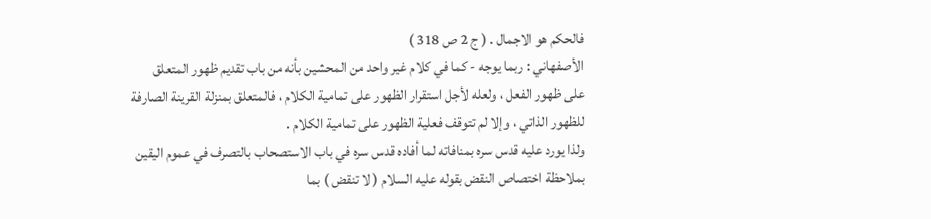فالحكم هو الاجمال . ( ج 2 ص 318 )
الأصفهاني : ربما يوجه - كما في كلام غير واحد من المحشين بأنه من باب تقديم ظهور المتعلق
على ظهور الفعل ، ولعله لأجل استقرار الظهور على تمامية الكلام ، فالمتعلق بمنزلة القرينة الصارفة
للظهور الذاتي ، وإلا لم تتوقف فعلية الظهور على تمامية الكلام .
ولذا يورد عليه قدس سره بمنافاته لما أفاده قدس سره في باب الاستصحاب بالتصرف في عموم اليقين
بملاحظة اختصاص النقض بقوله عليه السلام ( لا تنقض ) بما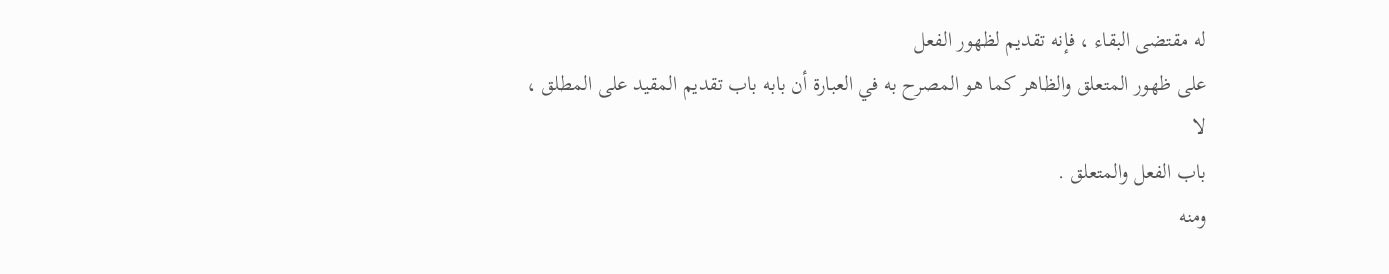له مقتضى البقاء ، فإنه تقديم لظهور الفعل
على ظهور المتعلق والظاهر كما هو المصرح به في العبارة أن بابه باب تقديم المقيد على المطلق ، لا
باب الفعل والمتعلق .
ومنه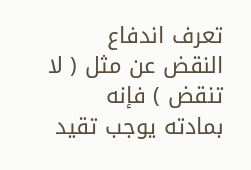تعرف اندفاع النقض عن مثل ( لا تنقض ) فإنه بمادته يوجب تقيد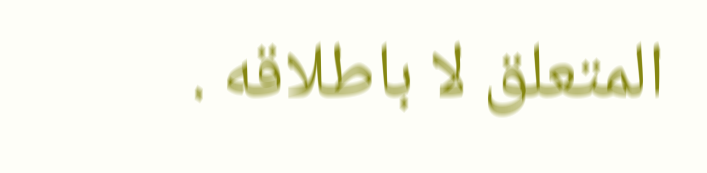المتعلق لا باطلاقه .